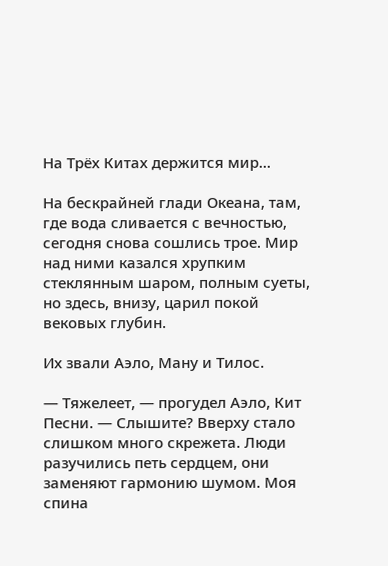На Трёх Китах держится мир...

На бескрайней глади Океана, там, где вода сливается с вечностью, сегодня снова сошлись трое. Мир над ними казался хрупким стеклянным шаром, полным суеты, но здесь, внизу, царил покой вековых глубин.

Их звали Аэло, Ману и Тилос.

— Тяжелеет, — прогудел Аэло, Кит Песни. — Слышите? Вверху стало слишком много скрежета. Люди разучились петь сердцем, они заменяют гармонию шумом. Моя спина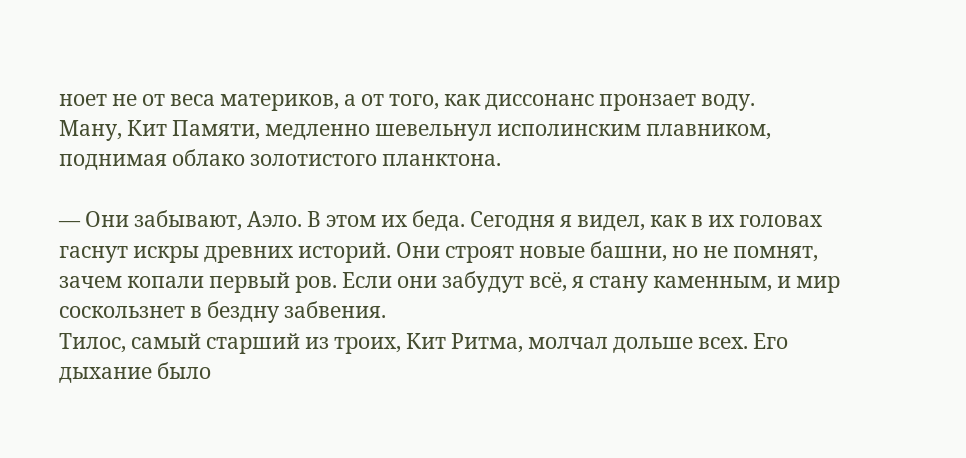ноет не от веса материков, а от того, как диссонанс пронзает воду.
Ману, Кит Памяти, медленно шевельнул исполинским плавником, поднимая облако золотистого планктона.

— Они забывают, Аэло. В этом их беда. Сегодня я видел, как в их головах гаснут искры древних историй. Они строят новые башни, но не помнят, зачем копали первый ров. Если они забудут всё, я стану каменным, и мир соскользнет в бездну забвения.
Тилос, самый старший из троих, Кит Ритма, молчал дольше всех. Его дыхание было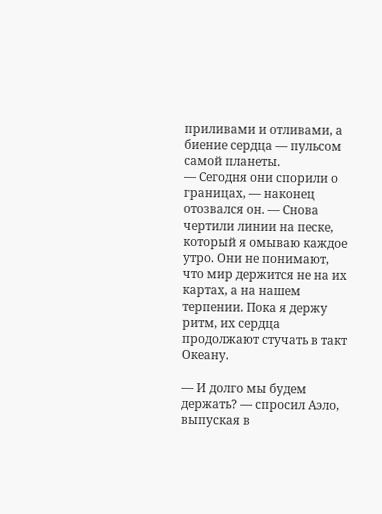приливами и отливами, а биение сердца — пульсом самой планеты.
— Сегодня они спорили о границах, — наконец отозвался он. — Снова чертили линии на песке, который я омываю каждое утро. Они не понимают, что мир держится не на их картах, а на нашем терпении. Пока я держу ритм, их сердца продолжают стучать в такт Океану.

— И долго мы будем держать? — спросил Аэло, выпуская в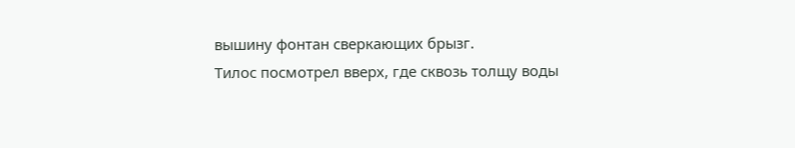вышину фонтан сверкающих брызг.
Тилос посмотрел вверх, где сквозь толщу воды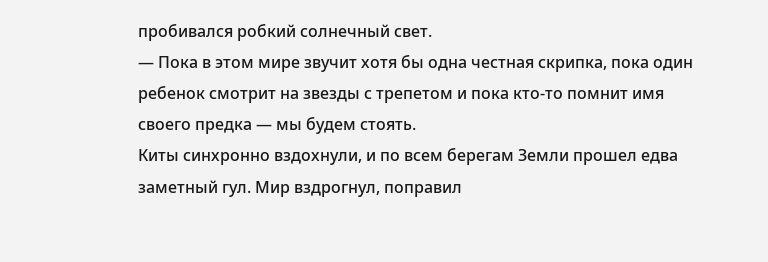пробивался робкий солнечный свет.
— Пока в этом мире звучит хотя бы одна честная скрипка, пока один ребенок смотрит на звезды с трепетом и пока кто-то помнит имя своего предка — мы будем стоять.
Киты синхронно вздохнули, и по всем берегам Земли прошел едва заметный гул. Мир вздрогнул, поправил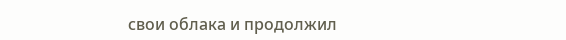свои облака и продолжил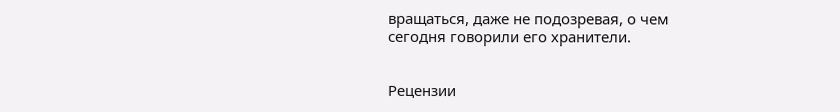вращаться, даже не подозревая, о чем сегодня говорили его хранители.


Рецензии